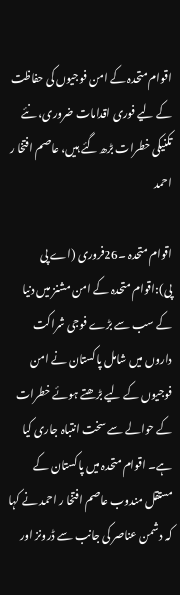اقوام متحدہ کے امن فوجیوں کی حفاظت کے لیے فوری اقدامات ضروری، نئے تکنیکی خطرات بڑھ گئے ہیں، عاصم افتخا ر احمد

اقوام متحدہ ۔26فروری (اے پی پی):اقوام متحدہ کے امن مشنز میں دنیا کے سب سے بڑے فوجی شراکت داروں میں شامل پاکستان نے امن فوجیوں کے لیے بڑھتے ہوئے خطرات کے حوالے سے سخت انتباہ جاری کیا ہے۔ اقوام متحدہ میں پاکستان کے مستقل مندوب عاصم افتخا ر احمد نے کہا کہ دشمن عناصر کی جانب سے ڈرونز اور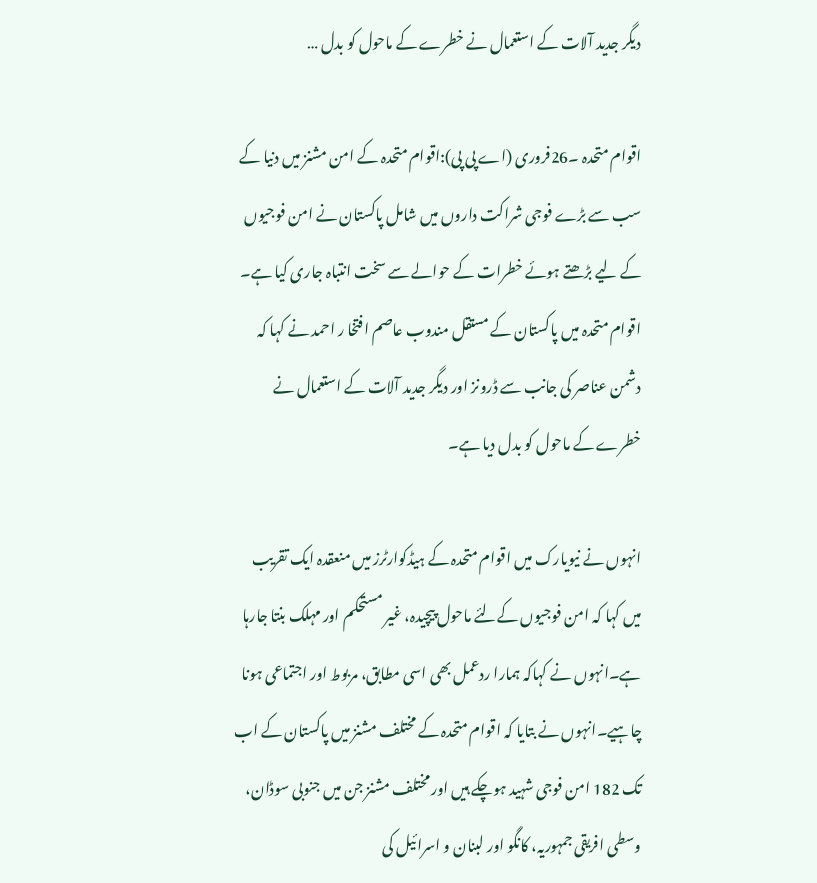دیگر جدید آلات کے استعمال نے خطرے کے ماحول کو بدل …

اقوام متحدہ ۔26فروری (اے پی پی):اقوام متحدہ کے امن مشنز میں دنیا کے سب سے بڑے فوجی شراکت داروں میں شامل پاکستان نے امن فوجیوں کے لیے بڑھتے ہوئے خطرات کے حوالے سے سخت انتباہ جاری کیا ہے۔ اقوام متحدہ میں پاکستان کے مستقل مندوب عاصم افتخا ر احمد نے کہا کہ دشمن عناصر کی جانب سے ڈرونز اور دیگر جدید آلات کے استعمال نے خطرے کے ماحول کو بدل دیا ہے۔

انہوں نے نیویارک میں اقوام متحدہ کے ہیڈکوارٹرز میں منعقدہ ایک تقریب میں کہا کہ امن فوجیوں کےلئے ماحول پیچیدہ، غیر مستحکم اور مہلک بنتا جارہا ہے۔انہوں نے کہاکہ ہمارا ردعمل بھی اسی مطابق، مربوط اور اجتماعی ہونا چاہیے۔انہوں نے بتایا کہ اقوام متحدہ کے مختلف مشنز میں پاکستان کے اب تک 182 امن فوجی شہید ہوچکے ہیں اور مختلف مشنز جن میں جنوبی سوڈان، وسطی افریقی جمہوریہ، کانگو اور لبنان و اسرائیل کی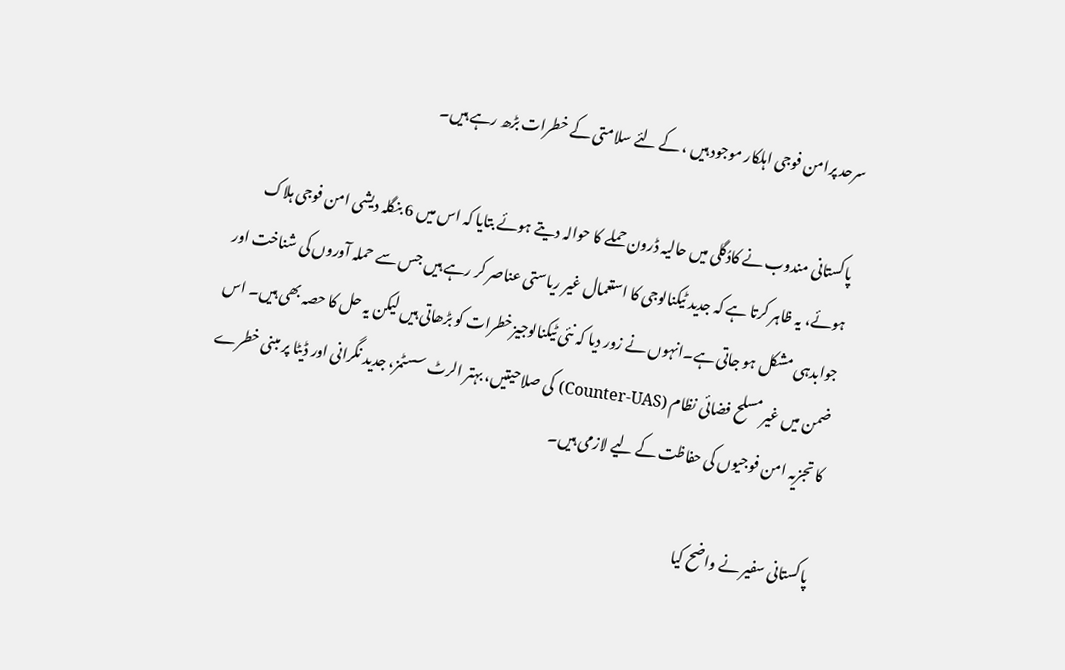سرحد پرامن فوجی اہلکار موجود ہیں ، کے لئے سلامتی کے خطرات بڑھ رہے ہیں۔

پاکستانی مندوب نے کادُگلی میں حالیہ ڈرون حملے کا حوالہ دیتے ہوئے بتایا کہ اس میں 6 بنگلہ دیشی امن فوجی ہلاک ہوئے، یہ ظاہر کرتا ہے کہ جدید ٹیکنالوجی کا استعمال غیر ریاستی عناصر کر رہے ہیں جس سے حملہ آوروں کی شناخت اور جوابدہی مشکل ہو جاتی ہے۔انہوں نے زور دیا کہ نئی ٹیکنالوجیزخطرات کو بڑھاتی ہیں لیکن یہ حل کا حصہ بھی ہیں۔ اس ضمن میں غیرمسلح فضائی نظام (Counter-UAS) کی صلاحیتیں، بہتر الرٹ سسٹمز، جدید نگرانی اور ڈیٹا پر مبنی خطرے کا تجزیہ امن فوجیوں کی حفاظت کے لیے لازمی ہیں۔

پاکستانی سفیر نے واضح کیا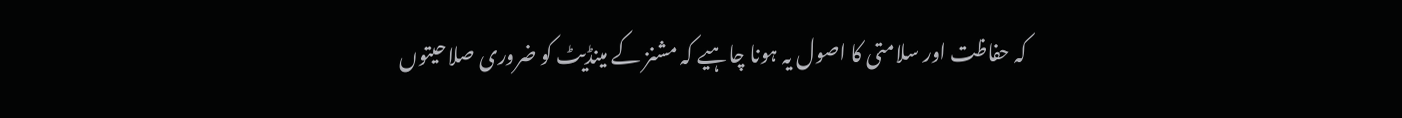کہ حفاظت اور سلامتی کا اصول یہ ہونا چاہیے کہ مشنز کے مینڈیٹ کو ضروری صلاحیتوں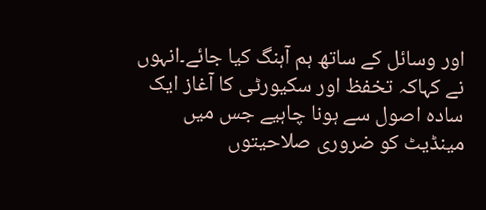اور وسائل کے ساتھ ہم آہنگ کیا جائے۔انہوں نے کہاکہ تخفظ اور سکیورٹی کا آغاز ایک سادہ اصول سے ہونا چاہیے جس میں مینڈیٹ کو ضروری صلاحیتوں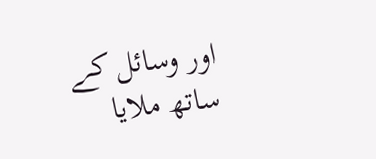اور وسائل کے ساتھ ملایا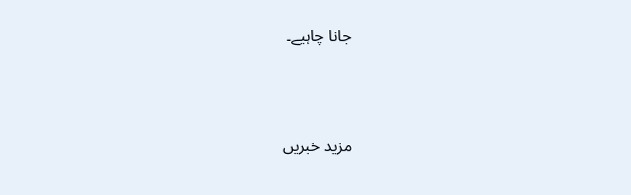جانا چاہیے۔



مزید خبریں